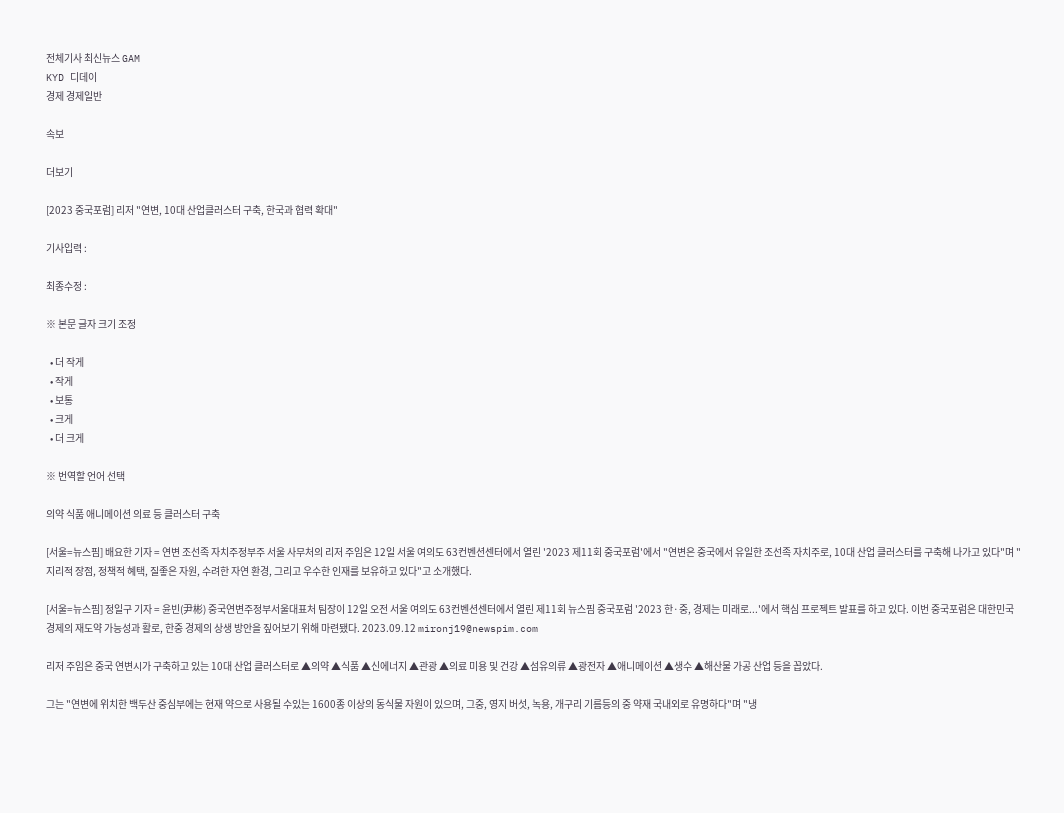전체기사 최신뉴스 GAM
KYD 디데이
경제 경제일반

속보

더보기

[2023 중국포럼] 리저 "연변, 10대 산업클러스터 구축, 한국과 협력 확대"

기사입력 :

최종수정 :

※ 본문 글자 크기 조정

  • 더 작게
  • 작게
  • 보통
  • 크게
  • 더 크게

※ 번역할 언어 선택

의약 식품 애니메이션 의료 등 클러스터 구축

[서울=뉴스핌] 배요한 기자 = 연변 조선족 자치주정부주 서울 사무처의 리저 주임은 12일 서울 여의도 63컨벤션센터에서 열린 '2023 제11회 중국포럼'에서 "연변은 중국에서 유일한 조선족 자치주로, 10대 산업 클러스터를 구축해 나가고 있다"며 "지리적 장점, 정책적 혜택, 질좋은 자원, 수려한 자연 환경, 그리고 우수한 인재를 보유하고 있다"고 소개했다.

[서울=뉴스핌] 정일구 기자 = 윤빈(尹彬) 중국연변주정부서울대표처 팀장이 12일 오전 서울 여의도 63컨벤션센터에서 열린 제11회 뉴스핌 중국포럼 '2023 한·중, 경제는 미래로...'에서 핵심 프로젝트 발표를 하고 있다. 이번 중국포럼은 대한민국 경제의 재도약 가능성과 활로, 한중 경제의 상생 방안을 짚어보기 위해 마련됐다. 2023.09.12 mironj19@newspim.com

리저 주임은 중국 연변시가 구축하고 있는 10대 산업 클러스터로 ▲의약 ▲식품 ▲신에너지 ▲관광 ▲의료 미용 및 건강 ▲섬유의류 ▲광전자 ▲애니메이션 ▲생수 ▲해산물 가공 산업 등을 꼽았다.

그는 "연변에 위치한 백두산 중심부에는 현재 약으로 사용될 수있는 1600종 이상의 동식물 자원이 있으며, 그중, 영지 버섯, 녹용, 개구리 기름등의 중 약재 국내외로 유명하다"며 "냉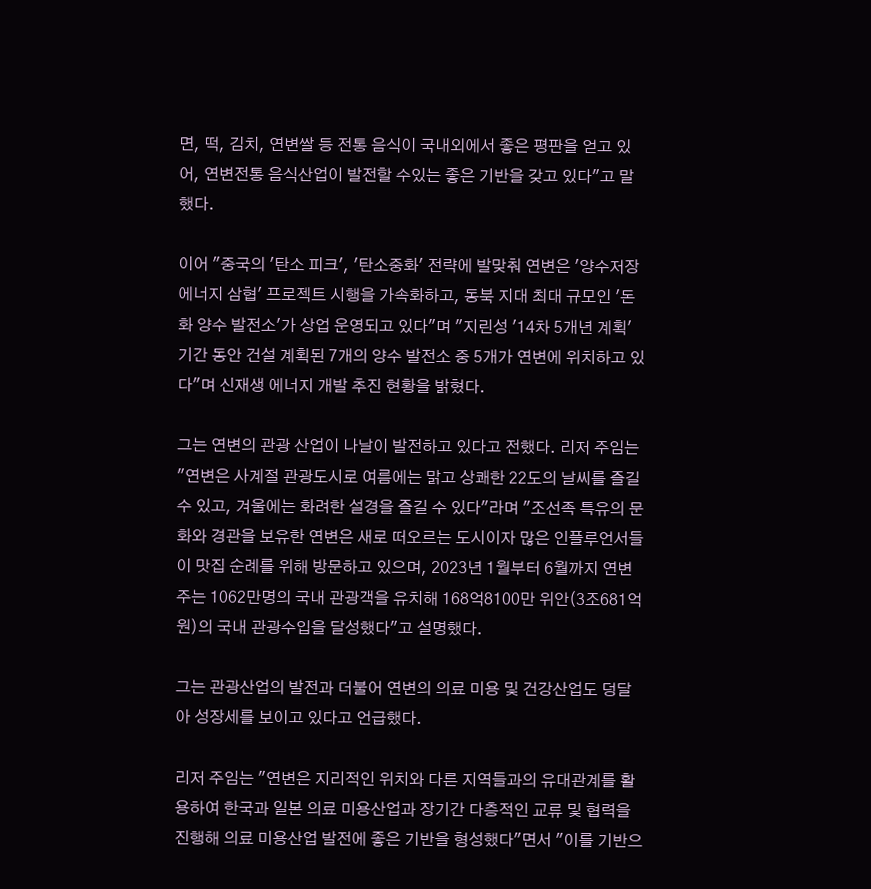면, 떡, 김치, 연변쌀 등 전통 음식이 국내외에서 좋은 평판을 얻고 있어, 연변전통 음식산업이 발전할 수있는 좋은 기반을 갖고 있다"고 말했다.

이어 "중국의 '탄소 피크', '탄소중화' 전략에 발맞춰 연변은 '양수저장에너지 삼협' 프로젝트 시행을 가속화하고, 동북 지대 최대 규모인 '돈화 양수 발전소'가 상업 운영되고 있다"며 "지린성 '14차 5개년 계획' 기간 동안 건설 계획된 7개의 양수 발전소 중 5개가 연변에 위치하고 있다"며 신재생 에너지 개발 추진 현황을 밝혔다.

그는 연변의 관광 산업이 나날이 발전하고 있다고 전했다. 리저 주임는 "연변은 사계절 관광도시로 여름에는 맑고 상쾌한 22도의 날씨를 즐길 수 있고, 겨울에는 화려한 설경을 즐길 수 있다"라며 "조선족 특유의 문화와 경관을 보유한 연변은 새로 떠오르는 도시이자 많은 인플루언서들이 맛집 순례를 위해 방문하고 있으며, 2023년 1월부터 6월까지 연변주는 1062만명의 국내 관광객을 유치해 168억8100만 위안(3조681억원)의 국내 관광수입을 달성했다"고 설명했다.

그는 관광산업의 발전과 더불어 연변의 의료 미용 및 건강산업도 덩달아 성장세를 보이고 있다고 언급했다.

리저 주임는 "연변은 지리적인 위치와 다른 지역들과의 유대관계를 활용하여 한국과 일본 의료 미용산업과 장기간 다층적인 교류 및 협력을 진행해 의료 미용산업 발전에 좋은 기반을 형성했다"면서 "이를 기반으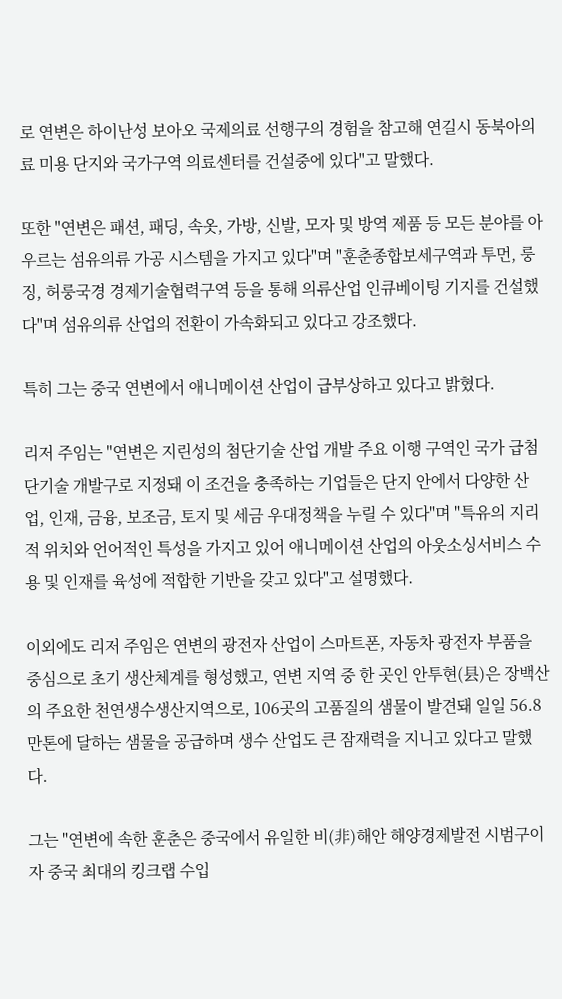로 연변은 하이난성 보아오 국제의료 선행구의 경험을 참고해 연길시 동북아의료 미용 단지와 국가구역 의료센터를 건설중에 있다"고 말했다.

또한 "연변은 패션, 패딩, 속옷, 가방, 신발, 모자 및 방역 제품 등 모든 분야를 아우르는 섬유의류 가공 시스템을 가지고 있다"며 "훈춘종합보세구역과 투먼, 룽징, 허룽국경 경제기술협력구역 등을 통해 의류산업 인큐베이팅 기지를 건설했다"며 섬유의류 산업의 전환이 가속화되고 있다고 강조했다.

특히 그는 중국 연변에서 애니메이션 산업이 급부상하고 있다고 밝혔다.

리저 주임는 "연변은 지린성의 첨단기술 산업 개발 주요 이행 구역인 국가 급첨단기술 개발구로 지정돼 이 조건을 충족하는 기업들은 단지 안에서 다양한 산업, 인재, 금융, 보조금, 토지 및 세금 우대정책을 누릴 수 있다"며 "특유의 지리적 위치와 언어적인 특성을 가지고 있어 애니메이션 산업의 아웃소싱서비스 수용 및 인재를 육성에 적합한 기반을 갖고 있다"고 설명했다.

이외에도 리저 주임은 연변의 광전자 산업이 스마트폰, 자동차 광전자 부품을 중심으로 초기 생산체계를 형성했고, 연변 지역 중 한 곳인 안투현(县)은 장백산의 주요한 천연생수생산지역으로, 106곳의 고품질의 샘물이 발견돼 일일 56.8만톤에 달하는 샘물을 공급하며 생수 산업도 큰 잠재력을 지니고 있다고 말했다.

그는 "연변에 속한 훈춘은 중국에서 유일한 비(非)해안 해양경제발전 시범구이자 중국 최대의 킹크랩 수입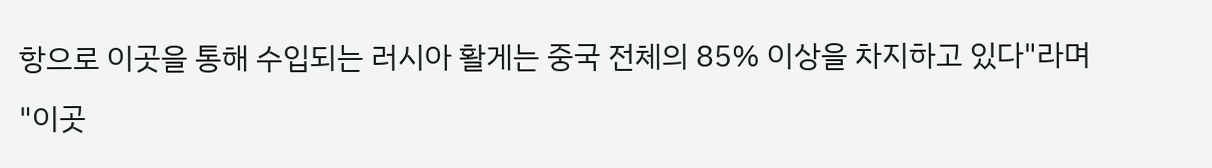항으로 이곳을 통해 수입되는 러시아 활게는 중국 전체의 85% 이상을 차지하고 있다"라며 "이곳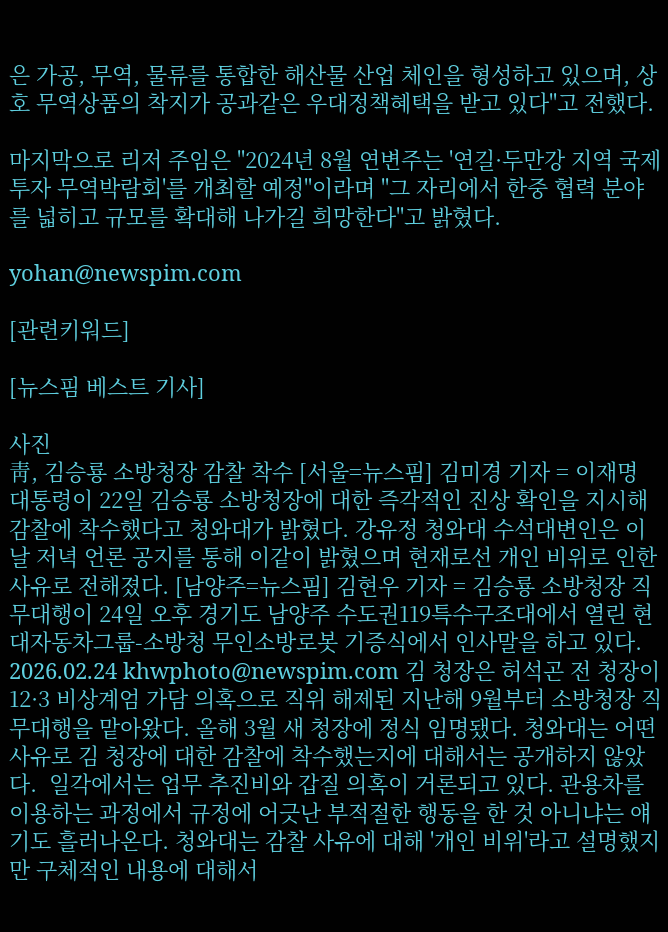은 가공, 무역, 물류를 통합한 해산물 산업 체인을 형성하고 있으며, 상호 무역상품의 착지가 공과같은 우대정책혜택을 받고 있다"고 전했다.

마지막으로 리저 주임은 "2024년 8월 연변주는 '연길·두만강 지역 국제 투자 무역박람회'를 개최할 예정"이라며 "그 자리에서 한중 협력 분야를 넓히고 규모를 확대해 나가길 희망한다"고 밝혔다.

yohan@newspim.com

[관련키워드]

[뉴스핌 베스트 기사]

사진
靑, 김승룡 소방청장 감찰 착수 [서울=뉴스핌] 김미경 기자 = 이재명 대통령이 22일 김승룡 소방청장에 대한 즉각적인 진상 확인을 지시해 감찰에 착수했다고 청와대가 밝혔다. 강유정 청와대 수석대변인은 이날 저녁 언론 공지를 통해 이같이 밝혔으며 현재로선 개인 비위로 인한 사유로 전해졌다. [남양주=뉴스핌] 김현우 기자 = 김승룡 소방청장 직무대행이 24일 오후 경기도 남양주 수도권119특수구조대에서 열린 현대자동차그룹-소방청 무인소방로봇 기증식에서 인사말을 하고 있다. 2026.02.24 khwphoto@newspim.com 김 청장은 허석곤 전 청장이 12·3 비상계엄 가담 의혹으로 직위 해제된 지난해 9월부터 소방청장 직무대행을 맡아왔다. 올해 3월 새 청장에 정식 임명됐다. 청와대는 어떤 사유로 김 청장에 대한 감찰에 착수했는지에 대해서는 공개하지 않았다.  일각에서는 업무 추진비와 갑질 의혹이 거론되고 있다. 관용차를 이용하는 과정에서 규정에 어긋난 부적절한 행동을 한 것 아니냐는 얘기도 흘러나온다. 청와대는 감찰 사유에 대해 '개인 비위'라고 설명했지만 구체적인 내용에 대해서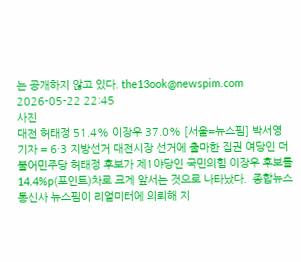는 공개하지 않고 있다. the13ook@newspim.com 2026-05-22 22:45
사진
대전 허태정 51.4% 이장우 37.0% [서울=뉴스핌] 박서영 기자 = 6·3 지방선거 대전시장 선거에 출마한 집권 여당인 더불어민주당 허태정 후보가 제1야당인 국민의힘 이장우 후보를 14.4%p(포인트)차로 크게 앞서는 것으로 나타났다.  종합뉴스통신사 뉴스핌이 리얼미터에 의뢰해 지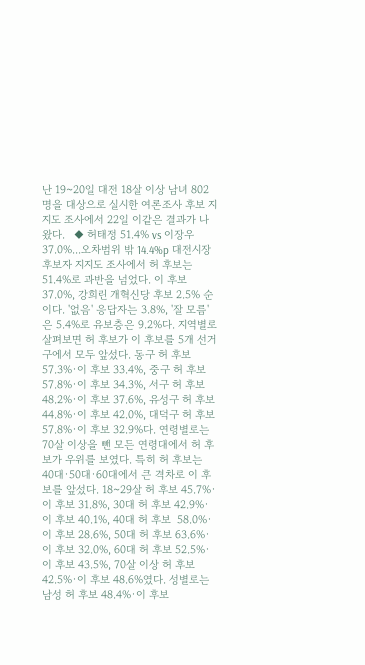난 19~20일 대전 18살 이상 남녀 802명을 대상으로 실시한 여론조사 후보 지지도 조사에서 22일 이같은 결과가 나왔다.   ◆ 허태정 51.4% vs 이장우 37.0%...오차범위 밖 14.4%p 대전시장 후보자 지지도 조사에서 허 후보는 51.4%로 과반을 넘었다. 이 후보 37.0%, 강희린 개혁신당 후보 2.5% 순이다. '없음' 응답자는 3.8%, '잘 모름'은 5.4%로 유보층은 9.2%다. 지역별로 살펴보면 허 후보가 이 후보를 5개 선거구에서 모두 앞섰다. 동구 허 후보 57.3%·이 후보 33.4%, 중구 허 후보 57.8%·이 후보 34.3%, 서구 허 후보 48.2%·이 후보 37.6%, 유성구 허 후보 44.8%·이 후보 42.0%, 대덕구 허 후보 57.8%·이 후보 32.9%다. 연령별로는 70살 이상을 뺀 모든 연령대에서 허 후보가 우위를 보였다. 특히 허 후보는 40대·50대·60대에서 큰 격차로 이 후보를 앞섰다. 18~29살 허 후보 45.7%·이 후보 31.8%, 30대 허 후보 42.9%·이 후보 40.1%, 40대 허 후보  58.0%·이 후보 28.6%, 50대 허 후보 63.6%·이 후보 32.0%, 60대 허 후보 52.5%·이 후보 43.5%, 70살 이상 허 후보 42.5%·이 후보 48.6%였다. 성별로는 남성 허 후보 48.4%·이 후보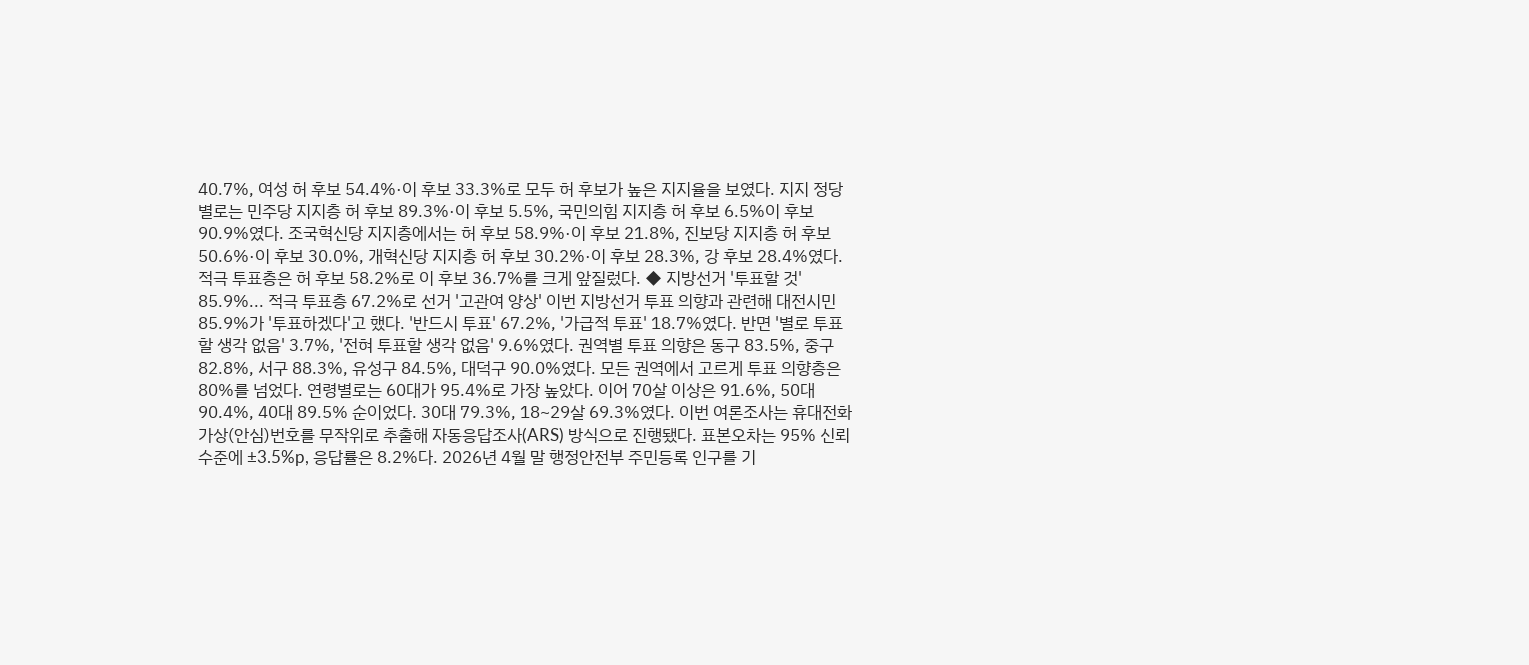40.7%, 여성 허 후보 54.4%·이 후보 33.3%로 모두 허 후보가 높은 지지율을 보였다. 지지 정당별로는 민주당 지지층 허 후보 89.3%·이 후보 5.5%, 국민의힘 지지층 허 후보 6.5%이 후보  90.9%였다. 조국혁신당 지지층에서는 허 후보 58.9%·이 후보 21.8%, 진보당 지지층 허 후보 50.6%·이 후보 30.0%, 개혁신당 지지층 허 후보 30.2%·이 후보 28.3%, 강 후보 28.4%였다. 적극 투표층은 허 후보 58.2%로 이 후보 36.7%를 크게 앞질렀다. ◆ 지방선거 '투표할 것' 85.9%... 적극 투표층 67.2%로 선거 '고관여 양상' 이번 지방선거 투표 의향과 관련해 대전시민 85.9%가 '투표하겠다'고 했다. '반드시 투표' 67.2%, '가급적 투표' 18.7%였다. 반면 '별로 투표할 생각 없음' 3.7%, '전혀 투표할 생각 없음' 9.6%였다. 권역별 투표 의향은 동구 83.5%, 중구 82.8%, 서구 88.3%, 유성구 84.5%, 대덕구 90.0%였다. 모든 권역에서 고르게 투표 의향층은 80%를 넘었다. 연령별로는 60대가 95.4%로 가장 높았다. 이어 70살 이상은 91.6%, 50대 90.4%, 40대 89.5% 순이었다. 30대 79.3%, 18~29살 69.3%였다. 이번 여론조사는 휴대전화 가상(안심)번호를 무작위로 추출해 자동응답조사(ARS) 방식으로 진행됐다. 표본오차는 95% 신뢰수준에 ±3.5%p, 응답률은 8.2%다. 2026년 4월 말 행정안전부 주민등록 인구를 기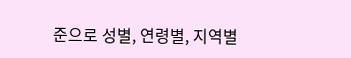준으로 성별, 연령별, 지역별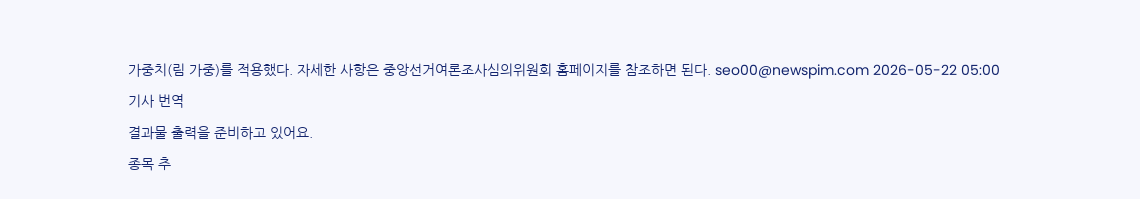가중치(림 가중)를 적용했다. 자세한 사항은 중앙선거여론조사심의위원회 홈페이지를 참조하면 된다. seo00@newspim.com 2026-05-22 05:00
기사 번역
결과물 출력을 준비하고 있어요.
종목 추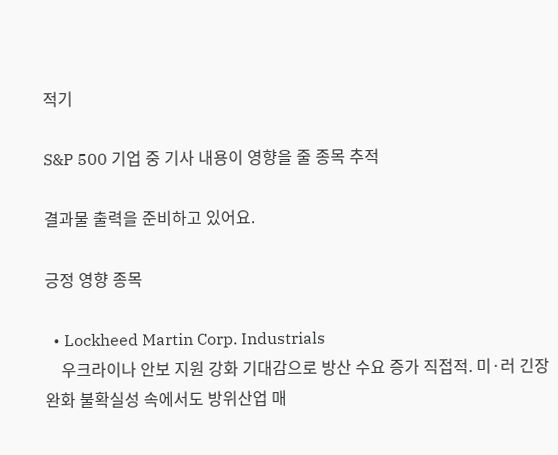적기

S&P 500 기업 중 기사 내용이 영향을 줄 종목 추적

결과물 출력을 준비하고 있어요.

긍정 영향 종목

  • Lockheed Martin Corp. Industrials
    우크라이나 안보 지원 강화 기대감으로 방산 수요 증가 직접적. 미·러 긴장 완화 불확실성 속에서도 방위산업 매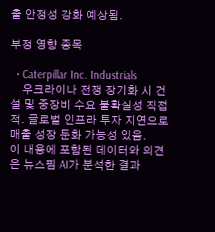출 안정성 강화 예상됨.

부정 영향 종목

  • Caterpillar Inc. Industrials
    우크라이나 전쟁 장기화 시 건설 및 중장비 수요 불확실성 직접적. 글로벌 인프라 투자 지연으로 매출 성장 둔화 가능성 있음.
이 내용에 포함된 데이터와 의견은 뉴스핌 AI가 분석한 결과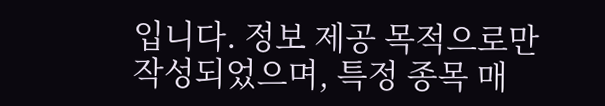입니다. 정보 제공 목적으로만 작성되었으며, 특정 종목 매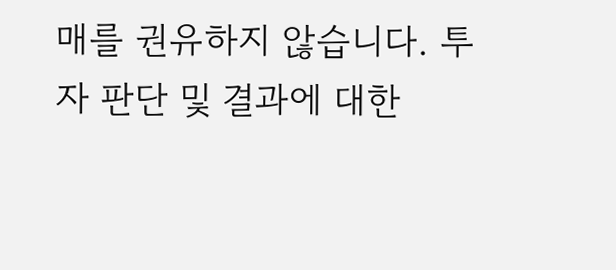매를 권유하지 않습니다. 투자 판단 및 결과에 대한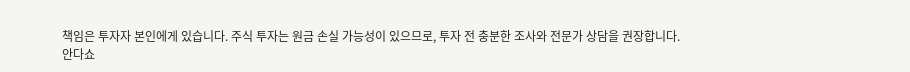책임은 투자자 본인에게 있습니다. 주식 투자는 원금 손실 가능성이 있으므로, 투자 전 충분한 조사와 전문가 상담을 권장합니다.
안다쇼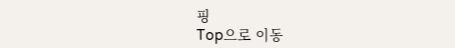핑
Top으로 이동